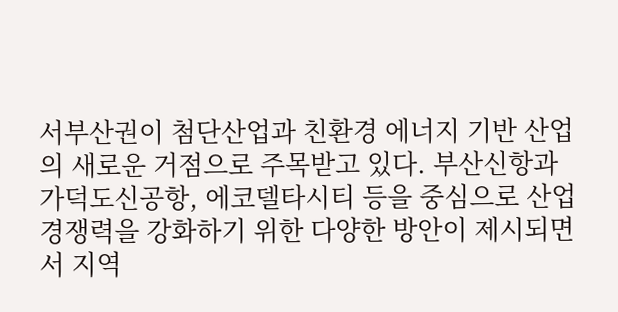서부산권이 첨단산업과 친환경 에너지 기반 산업의 새로운 거점으로 주목받고 있다. 부산신항과 가덕도신공항, 에코델타시티 등을 중심으로 산업 경쟁력을 강화하기 위한 다양한 방안이 제시되면서 지역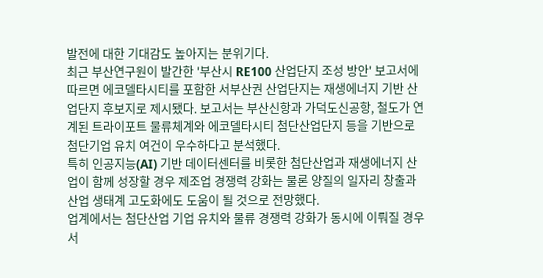발전에 대한 기대감도 높아지는 분위기다.
최근 부산연구원이 발간한 '부산시 RE100 산업단지 조성 방안' 보고서에 따르면 에코델타시티를 포함한 서부산권 산업단지는 재생에너지 기반 산업단지 후보지로 제시됐다. 보고서는 부산신항과 가덕도신공항, 철도가 연계된 트라이포트 물류체계와 에코델타시티 첨단산업단지 등을 기반으로 첨단기업 유치 여건이 우수하다고 분석했다.
특히 인공지능(AI) 기반 데이터센터를 비롯한 첨단산업과 재생에너지 산업이 함께 성장할 경우 제조업 경쟁력 강화는 물론 양질의 일자리 창출과 산업 생태계 고도화에도 도움이 될 것으로 전망했다.
업계에서는 첨단산업 기업 유치와 물류 경쟁력 강화가 동시에 이뤄질 경우 서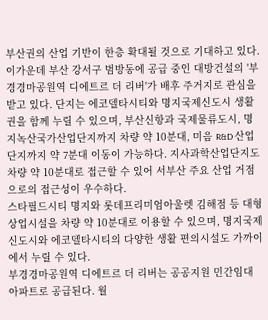부산권의 산업 기반이 한층 확대될 것으로 기대하고 있다.
이가운데 부산 강서구 범방동에 공급 중인 대방건설의 '부경경마공원역 디에트르 더 리버'가 배후 주거지로 관심을 받고 있다. 단지는 에코델타시티와 명지국제신도시 생활권을 함께 누릴 수 있으며, 부산신항과 국제물류도시, 명지녹산국가산업단지까지 차량 약 10분대, 미음 R&D 산업단지까지 약 7분대 이동이 가능하다. 지사과학산업단지도 차량 약 10분대로 접근할 수 있어 서부산 주요 산업 거점으로의 접근성이 우수하다.
스타필드시티 명지와 롯데프리미엄아울렛 김해점 등 대형 상업시설을 차량 약 10분대로 이용할 수 있으며, 명지국제신도시와 에코델타시티의 다양한 생활 편의시설도 가까이에서 누릴 수 있다.
부경경마공원역 디에트르 더 리버는 공공지원 민간임대 아파트로 공급된다. 월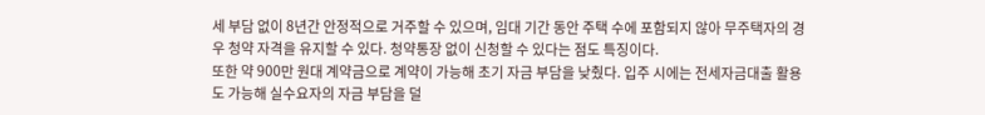세 부담 없이 8년간 안정적으로 거주할 수 있으며, 임대 기간 동안 주택 수에 포함되지 않아 무주택자의 경우 청약 자격을 유지할 수 있다. 청약통장 없이 신청할 수 있다는 점도 특징이다.
또한 약 900만 원대 계약금으로 계약이 가능해 초기 자금 부담을 낮췄다. 입주 시에는 전세자금대출 활용도 가능해 실수요자의 자금 부담을 덜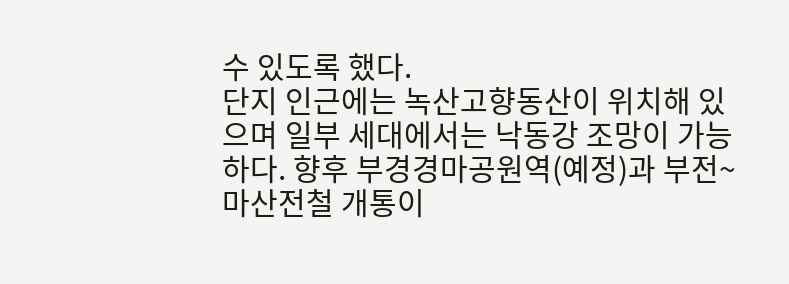수 있도록 했다.
단지 인근에는 녹산고향동산이 위치해 있으며 일부 세대에서는 낙동강 조망이 가능하다. 향후 부경경마공원역(예정)과 부전~마산전철 개통이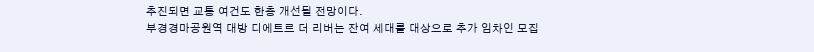추진되면 교통 여건도 한층 개선될 전망이다.
부경경마공원역 대방 디에트르 더 리버는 잔여 세대를 대상으로 추가 임차인 모집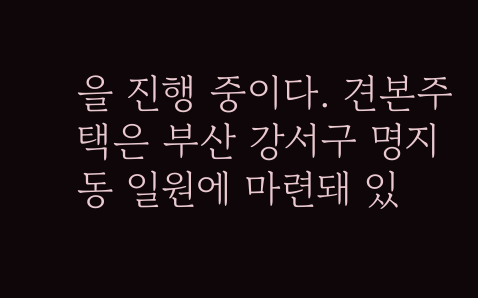을 진행 중이다. 견본주택은 부산 강서구 명지동 일원에 마련돼 있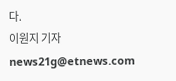다.
이원지 기자 news21g@etnews.com